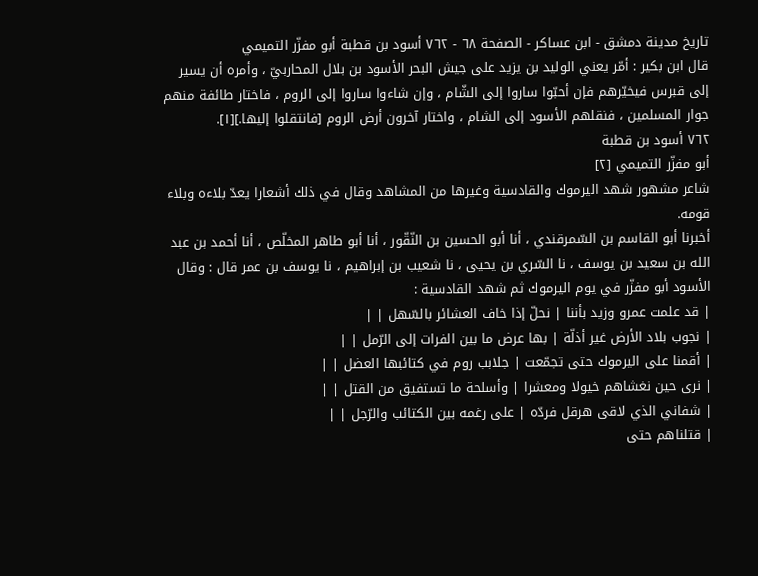تاريخ مدينة دمشق - ابن عساكر - الصفحة ٦٨ - ٧٦٢ أسود بن قطبة أبو مفزّر التميمي
قال ابن بكير : أمّر يعني الوليد بن يزيد على جيش البحر الأسود بن بلال المحاربيّ ، وأمره أن يسير إلى قبرس فيخيّرهم فإن أحبّوا ساروا إلى الشّام ، وإن شاءوا ساروا إلى الروم ، فاختار طائفة منهم جوار المسلمين ، فنقلهم الأسود إلى الشام ، واختار آخرون أرض الروم [فانتقلوا إليها.][١].
٧٦٢ أسود بن قطبة
أبو مفزّر التميمي [٢]
شاعر مشهور شهد اليرموك والقادسية وغيرها من المشاهد وقال في ذلك أشعارا يعدّ بلاءه وبلاء قومه.
أخبرنا أبو القاسم بن السّمرقندي ، أنا أبو الحسين بن النّقّور ، أنا أبو طاهر المخلّص ، أنا أحمد بن عبد الله بن سعيد بن يوسف ، نا السّري بن يحيى ، نا شعيب بن إبراهيم ، نا يوسف بن عمر قال : وقال الأسود أبو مفزّر في يوم اليرموك ثم شهد القادسية :
| قد علمت عمرو وزيد بأننا | نحلّ إذا خاف العشائر بالسّهل | |
| نجوب بلاد الأرض غير أذلّة | بها عرض ما بين الفرات إلى الرّمل | |
| أقمنا على اليرموك حتى تجمّعت | جلابب روم في كتائبها العضل | |
| نرى حين نغشاهم خيولا ومعشرا | وأسلحة ما تستفيق من القتل | |
| شفاني الذي لاقى هرقل فردّه | على رغمه بين الكتائب والرّجل | |
| قتلناهم حتى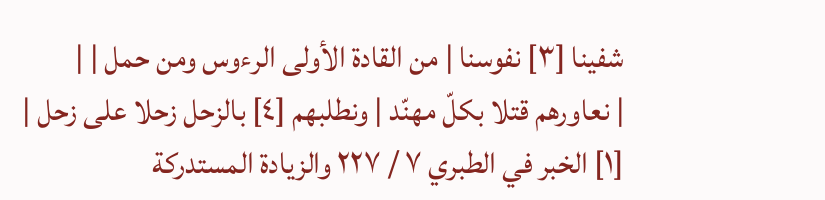شفينا [٣] نفوسنا | من القادة الأولى الرءوس ومن حمل | |
| نعاورهم قتلا بكلّ مهنّد | ونطلبهم [٤] بالزحل زحلا على زحل |
[١] الخبر في الطبري ٧ / ٢٢٧ والزيادة المستدركة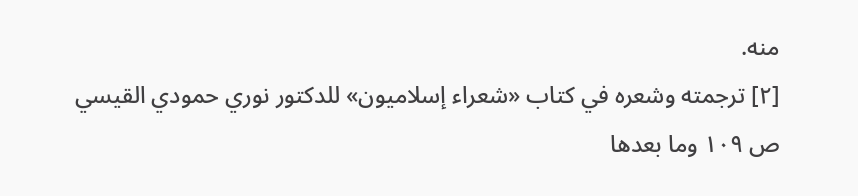منه.
[٢] ترجمته وشعره في كتاب «شعراء إسلاميون» للدكتور نوري حمودي القيسي ص ١٠٩ وما بعدها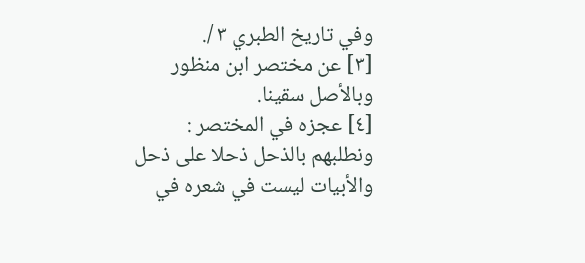وفي تاريخ الطبري ٣ /.
[٣] عن مختصر ابن منظور وبالأصل سقينا.
[٤] عجزه في المختصر :
ونطلبهم بالذحل ذحلا على ذحل
والأبيات ليست في شعره في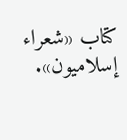كتاب «شعراء إسلاميون».